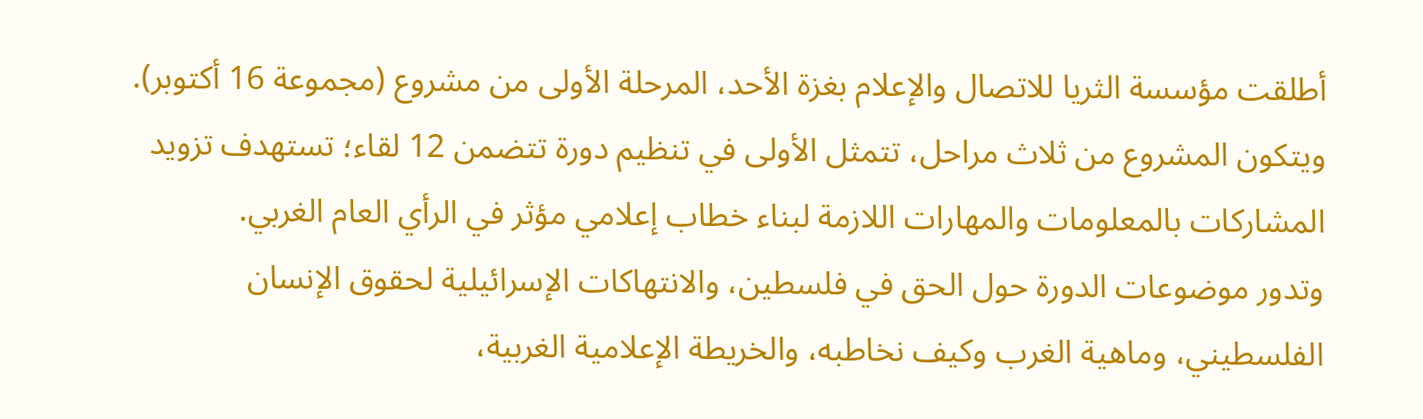أطلقت مؤسسة الثريا للاتصال والإعلام بغزة الأحد، المرحلة الأولى من مشروع (مجموعة 16 أكتوبر).
ويتكون المشروع من ثلاث مراحل، تتمثل الأولى في تنظيم دورة تتضمن 12 لقاء؛ تستهدف تزويد المشاركات بالمعلومات والمهارات اللازمة لبناء خطاب إعلامي مؤثر في الرأي العام الغربي.
وتدور موضوعات الدورة حول الحق في فلسطين، والانتهاكات الإسرائيلية لحقوق الإنسان الفلسطيني، وماهية الغرب وكيف نخاطبه، والخريطة الإعلامية الغربية،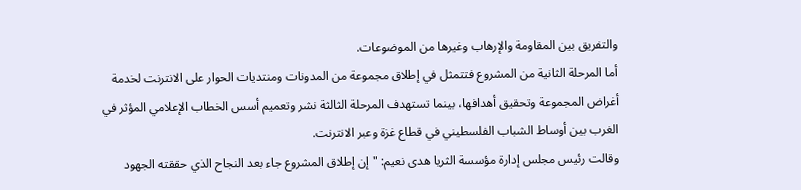والتفريق بين المقاومة والإرهاب وغيرها من الموضوعات.
أما المرحلة الثانية من المشروع فتتمثل في إطلاق مجموعة من المدونات ومنتديات الحوار على الانترنت لخدمة أغراض المجموعة وتحقيق أهدافها، بينما تستهدف المرحلة الثالثة نشر وتعميم أسس الخطاب الإعلامي المؤثر في الغرب بين أوساط الشباب الفلسطيني في قطاع غزة وعبر الانترنت.
وقالت رئيس مجلس إدارة مؤسسة الثريا هدى نعيم: "إن إطلاق المشروع جاء بعد النجاح الذي حققته الجهود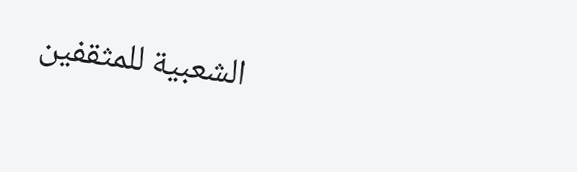الشعبية للمثقفين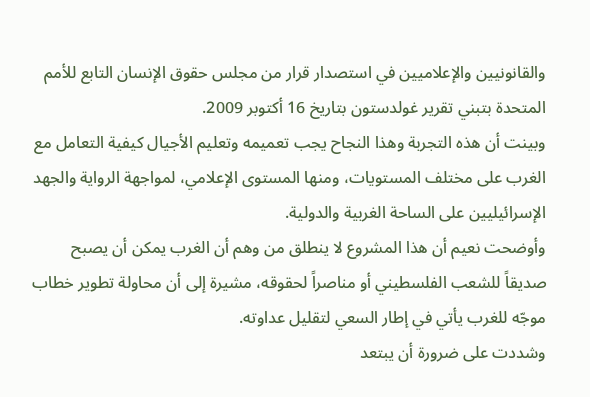والقانونيين والإعلاميين في استصدار قرار من مجلس حقوق الإنسان التابع للأمم المتحدة بتبني تقرير غولدستون بتاريخ 16 أكتوبر 2009.
وبينت أن هذه التجربة وهذا النجاح يجب تعميمه وتعليم الأجيال كيفية التعامل مع الغرب على مختلف المستويات، ومنها المستوى الإعلامي، لمواجهة الرواية والجهد الإسرائيليين على الساحة الغربية والدولية.
وأوضحت نعيم أن هذا المشروع لا ينطلق من وهم أن الغرب يمكن أن يصبح صديقاً للشعب الفلسطيني أو مناصراً لحقوقه، مشيرة إلى أن محاولة تطوير خطاب موجّه للغرب يأتي في إطار السعي لتقليل عداوته.
وشددت على ضرورة أن يبتعد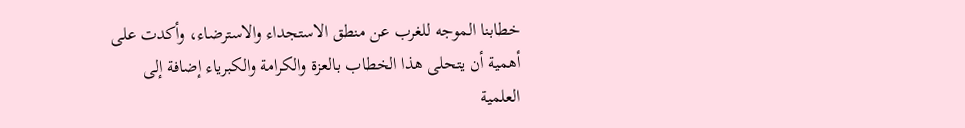خطابنا الموجه للغرب عن منطق الاستجداء والاسترضاء، وأكدت على أهمية أن يتحلى هذا الخطاب بالعزة والكرامة والكبرياء إضافة إلى العلمية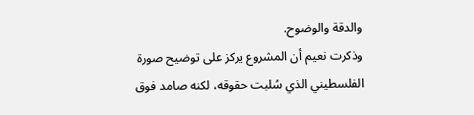والدقة والوضوح.
وذكرت نعيم أن المشروع يركز على توضيح صورة الفلسطيني الذي سُلبت حقوقه، لكنه صامد فوق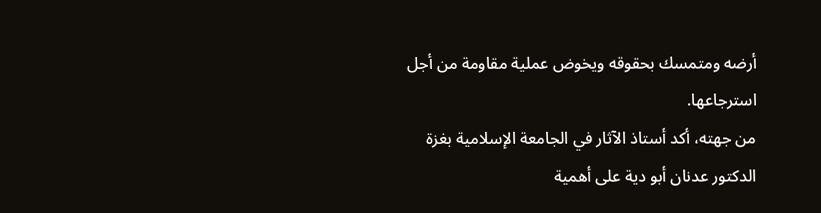أرضه ومتمسك بحقوقه ويخوض عملية مقاومة من أجل استرجاعها.
من جهته، أكد أستاذ الآثار في الجامعة الإسلامية بغزة الدكتور عدنان أبو دية على أهمية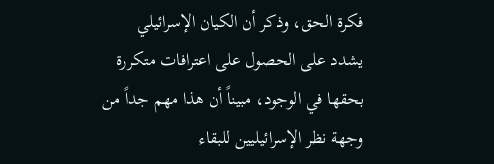فكرة الحق، وذكر أن الكيان الإسرائيلي يشدد على الحصول على اعترافات متكررة بحقها في الوجود، مبيناً أن هذا مهم جداً من وجهة نظر الإسرائيليين للبقاء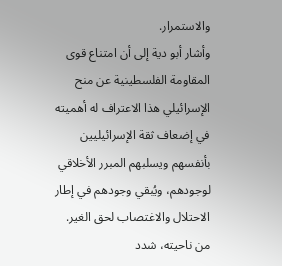والاستمرار.
وأشار أبو دية إلى أن امتناع قوى المقاومة الفلسطينية عن منح الإسرائيلي هذا الاعتراف له أهميته في إضعاف ثقة الإسرائيليين بأنفسهم ويسلبهم المبرر الأخلاقي لوجودهم، ويُبقي وجودهم في إطار الاحتلال والاغتصاب لحق الغير.
من ناحيته، شدد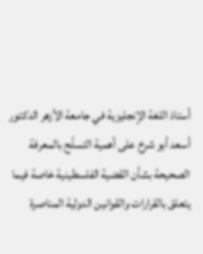أستاذ اللغة الإنجليزية في جامعة الأزهر الدكتور أسعد أبو شرخ على أهمية التسلّح بالمعرفة الصحيحة بشأن القضية الفلسطينية خاصة فيما يتعلق بالقرارات والقوانين الدولية المناصرة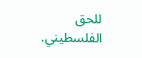للحق الفلسطيني.